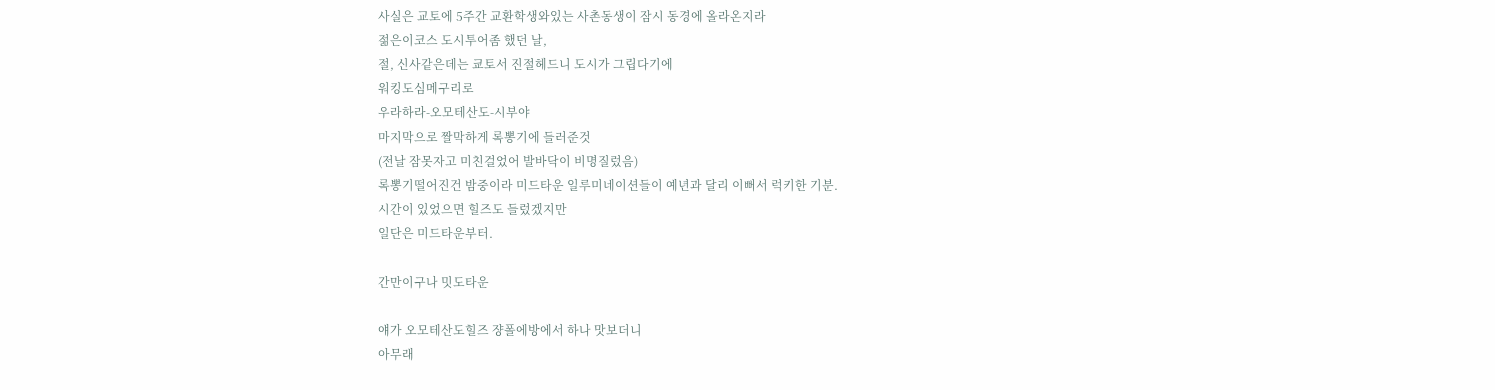사실은 교토에 5주간 교환학생와있는 사촌동생이 잠시 동경에 올라온지라
젊은이코스 도시투어좀 했던 날,
절, 신사같은데는 쿄토서 진절헤드니 도시가 그립다기에
워킹도심메구리로
우라하라-오모테산도-시부야
마지막으로 짤막하게 록뽕기에 들러준것
(전날 잠못자고 미친걸었어 발바닥이 비명질렀음)
록뽕기떨어진건 밤중이라 미드타운 일루미네이션들이 예년과 달리 이뻐서 럭키한 기분.
시간이 있었으면 힐즈도 들렀겠지만
일단은 미드타운부터.

간만이구나 밋도타운

얘가 오모테산도힐즈 쟝폴에방에서 하나 맛보더니
아무래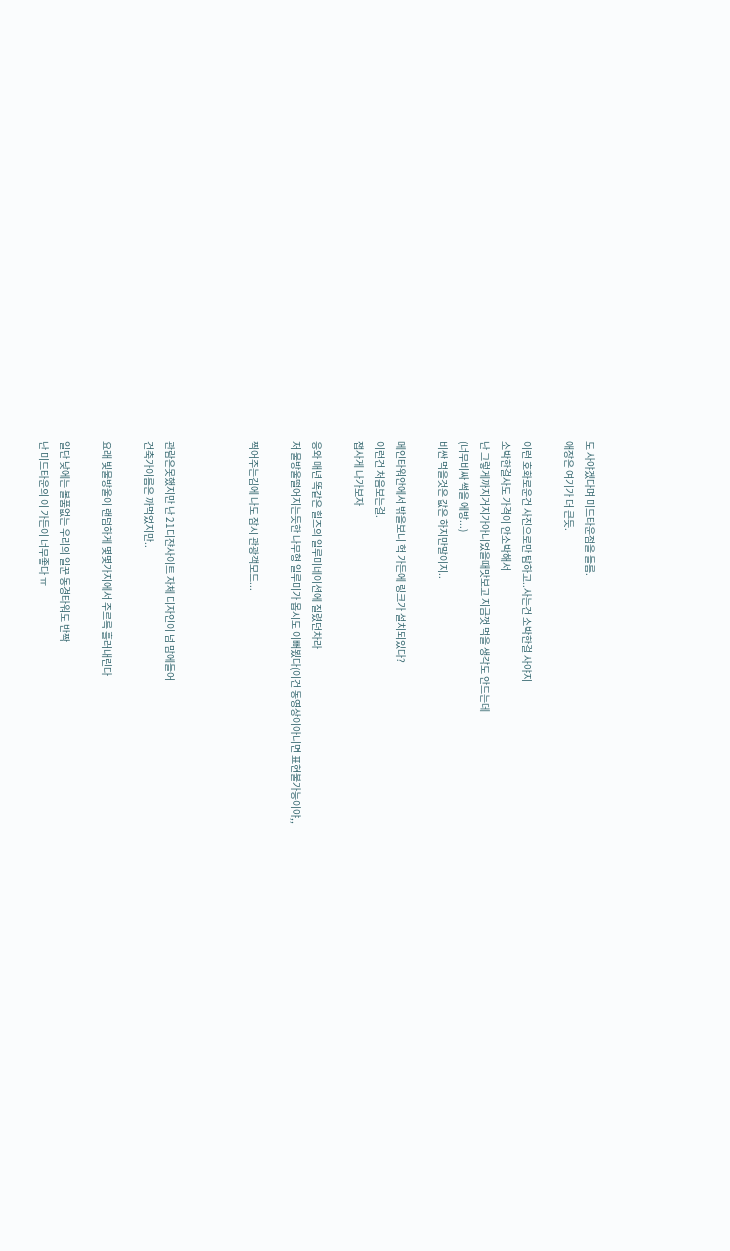도 사야겠다며 미드타운점을 들름.
애장은 여기가 더 큰듯.

이런 호화로운건 사진으로만 탐하고..사는건 소박한걸 사야지
소박한걸사도 가격이 안소박해서
난 그렇게까지거지가아니었을때맛보고 지금껏 먹을 생각도 안드는데
(너무비싸 썩을 에방...)
비싼 먹을것은 값은 하지만말이지..

메인타워안에서 밖을보니 헉 가든에 링크가 설치되있다?
이런건 처음보는걸.
잽사게 나가보자

응와 매년 똑같은 힐즈의 일루미네이션에 질렸던차라
저 물방울떨어지는듯한 나무형 일루미가 몹시도 이뻐뵜다(이건 동영상이아니면 표현불가능이야,,

찍어주는김에 나도 잠시 관광객모드...



관람은못했지만 난 21디쟌사이트 자체 디자인이 넘 맘에들어
건축가이름은 까먹었지만..

요래 빛물방울이 랜덤하게 몇몇가지에서 주르륵 흘러내린다

일단 낮에는 볼품없는 우리의 일꾼 동경타워도 반짝
난 미드타운의 이 가든이 너무좋다 ㅠ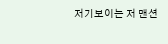저기보이는 저 맨션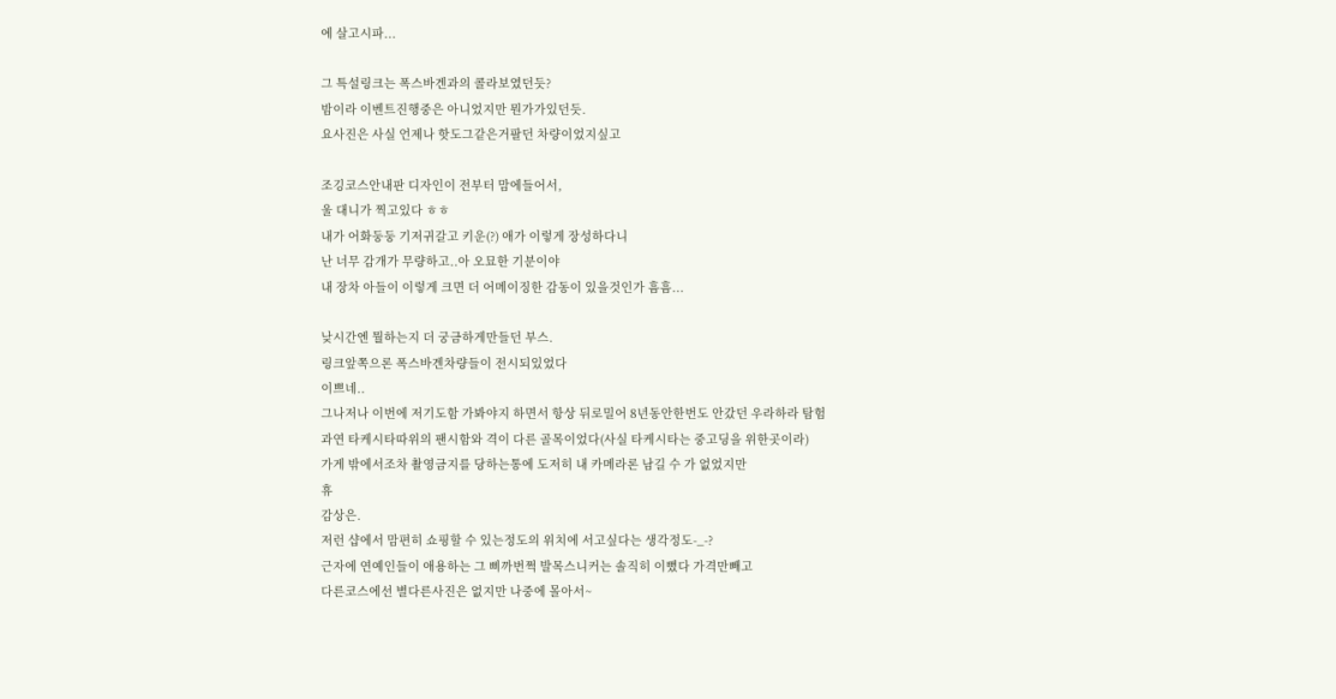에 살고시파...

그 특설링크는 폭스바겐과의 콜라보였던듯?
밤이라 이벤트진행중은 아니었지만 뭔가가있던듯.
요사진은 사실 언제나 핫도그같은거팔던 차량이었지싶고

조깅코스안내판 디자인이 전부터 맘에들어서,
울 대니가 찍고있다 ㅎㅎ
내가 어화둥둥 기저귀갈고 키운(?) 애가 이렇게 장성하다니
난 너무 감개가 무량하고..아 오묘한 기분이야
내 장차 아들이 이렇게 크면 더 어메이징한 감동이 있을것인가 흠흠...

낮시간엔 뭘하는지 더 궁금하게만들던 부스.
링크앞쪽으론 폭스바겐차량들이 전시되있었다
이쁘네..
그나저나 이번에 저기도함 가봐야지 하면서 항상 뒤로밀어 8년동안한번도 안갔던 우라하라 탐험
과연 타케시타따위의 팬시함와 격이 다른 골목이었다(사실 타케시타는 중고딩을 위한곳이라)
가게 밖에서조차 촬영금지를 당하는통에 도저히 내 카메라론 남길 수 가 없었지만
휴
감상은.
저런 샵에서 맘편히 쇼핑할 수 있는정도의 위치에 서고싶다는 생각정도-_-?
근자에 연예인들이 애용하는 그 삐까번쩍 발목스니커는 솔직히 이뻤다 가격만빼고
다른코스에선 별다른사진은 없지만 나중에 몰아서~